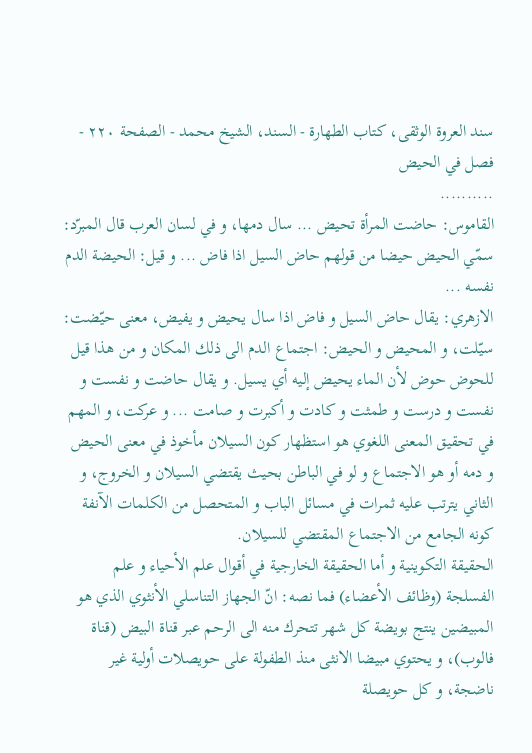سند العروة الوثقى، كتاب الطهارة - السند، الشيخ محمد - الصفحة ٢٢٠ - فصل في الحيض
..........
القاموس: حاضت المرأة تحيض ... سال دمها، و في لسان العرب قال المبرّد: سمّي الحيض حيضا من قولهم حاض السيل اذا فاض ... و قيل: الحيضة الدم نفسه ...
الازهري: يقال حاض السيل و فاض اذا سال يحيض و يفيض، معنى حيّضت: سيّلت، و المحيض و الحيض: اجتماع الدم الى ذلك المكان و من هذا قيل للحوض حوض لأن الماء يحيض إليه أي يسيل. و يقال حاضت و نفست و نفست و درست و طمثت و كادت و أكبرت و صامت ... و عركت، و المهم في تحقيق المعنى اللغوي هو استظهار كون السيلان مأخوذ في معنى الحيض و دمه أو هو الاجتماع و لو في الباطن بحيث يقتضي السيلان و الخروج، و الثاني يترتب عليه ثمرات في مسائل الباب و المتحصل من الكلمات الآنفة كونه الجامع من الاجتماع المقتضي للسيلان.
الحقيقة التكوينية و أما الحقيقة الخارجية في أقوال علم الأحياء و علم الفسلجة (وظائف الأعضاء) فما نصه: انّ الجهاز التناسلي الأنثوي الذي هو المبيضين ينتج بويضة كل شهر تتحرك منه الى الرحم عبر قناة البيض (قناة فالوب)، و يحتوي مبيضا الانثى منذ الطفولة على حويصلات أولية غير ناضجة، و كل حويصلة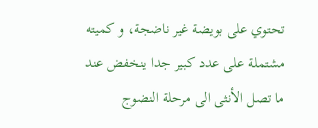تحتوي على بويضة غير ناضجة، و كميته مشتملة على عدد كبير جدا ينخفض عند ما تصل الأنثى الى مرحلة النضوج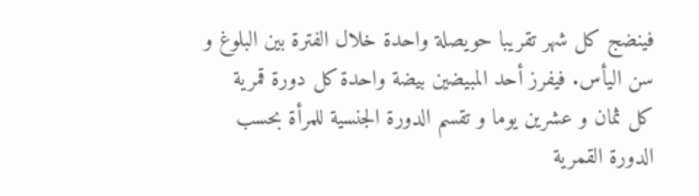فينضج كل شهر تقريبا حويصلة واحدة خلال الفترة بين البلوغ و سن اليأس. فيفرز أحد المبيضين بيضة واحدة كل دورة قمرية كل ثمان و عشرين يوما و تقسم الدورة الجنسية للمرأة بحسب الدورة القمرية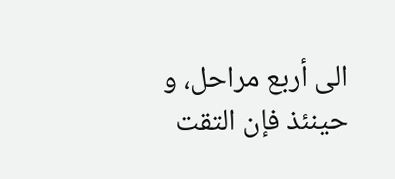الى أربع مراحل، و حينئذ فإن التقت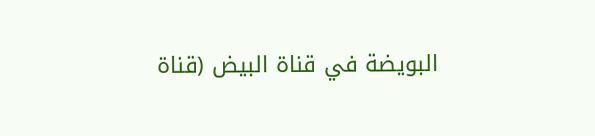البويضة في قناة البيض (قناة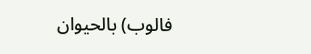فالوب) بالحيوان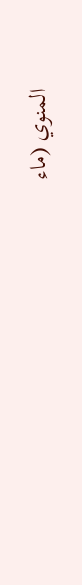المنوي (ماء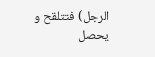الرجل) فتتلقح و يحصل